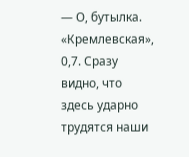— О, бутылка. «Кремлевская», 0,7. Сразу видно, что здесь ударно трудятся наши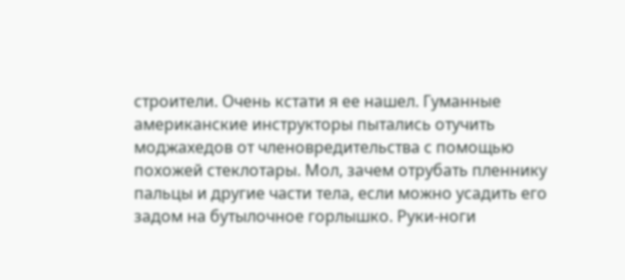строители. Очень кстати я ее нашел. Гуманные американские инструкторы пытались отучить моджахедов от членовредительства с помощью похожей стеклотары. Мол, зачем отрубать пленнику пальцы и другие части тела, если можно усадить его задом на бутылочное горлышко. Руки-ноги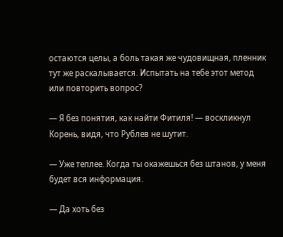остаются целы, а боль такая же чудовищная, пленник тут же раскалывается. Испытать на тебе этот метод или повторить вопрос?

— Я без понятия, как найти Фитиля! — воскликнул Корень, видя, что Рублев не шутит.

— Уже теплее. Когда ты окажешься без штанов, у меня будет вся информация.

— Да хоть без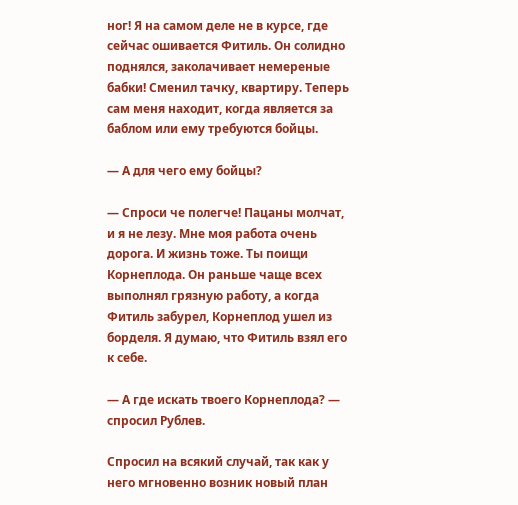ног! Я на самом деле не в курсе, где сейчас ошивается Фитиль. Он солидно поднялся, заколачивает немереные бабки! Сменил тачку, квартиру. Теперь сам меня находит, когда является за баблом или ему требуются бойцы.

— А для чего ему бойцы?

— Спроси че полегче! Пацаны молчат, и я не лезу. Мне моя работа очень дорога. И жизнь тоже. Ты поищи Корнеплода. Он раньше чаще всех выполнял грязную работу, а когда Фитиль забурел, Корнеплод ушел из борделя. Я думаю, что Фитиль взял его к себе.

— А где искать твоего Корнеплода? — спросил Рублев.

Спросил на всякий случай, так как у него мгновенно возник новый план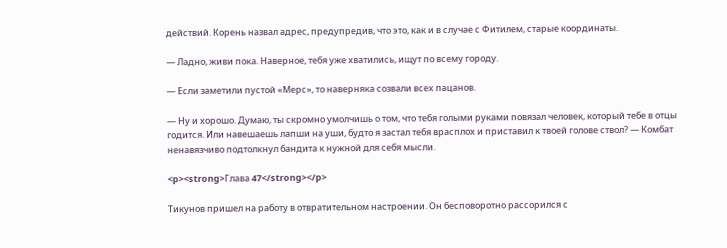действий. Корень назвал адрес, предупредив, что это, как и в случае с Фитилем, старые координаты.

— Ладно, живи пока. Наверное, тебя уже хватились, ищут по всему городу.

— Если заметили пустой «Мерс», то наверняка созвали всех пацанов.

— Ну и хорошо. Думаю, ты скромно умолчишь о том, что тебя голыми руками повязал человек, который тебе в отцы годится. Или навешаешь лапши на уши, будто я застал тебя врасплох и приставил к твоей голове ствол? — Комбат ненавязчиво подтолкнул бандита к нужной для себя мысли.

<p><strong>Глава 47</strong></p>

Тикунов пришел на работу в отвратительном настроении. Он бесповоротно рассорился с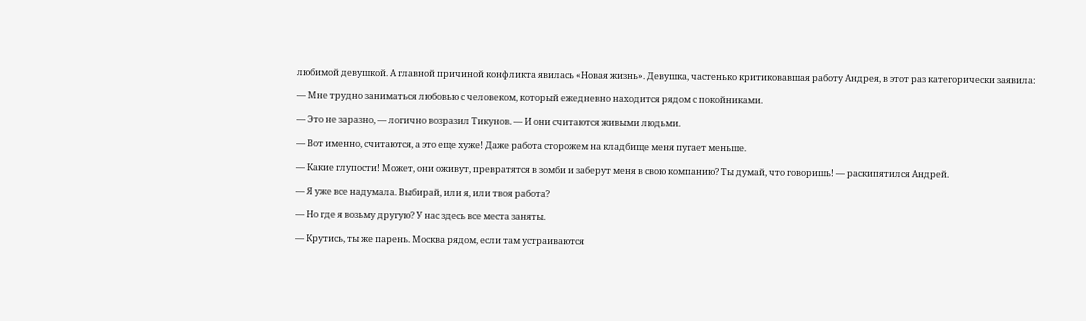любимой девушкой. А главной причиной конфликта явилась «Новая жизнь». Девушка, частенько критиковавшая работу Андрея, в этот раз категорически заявила:

— Мне трудно заниматься любовью с человеком, который ежедневно находится рядом с покойниками.

— Это не заразно, — логично возразил Тикунов. — И они считаются живыми людьми.

— Вот именно, считаются, а это еще хуже! Даже работа сторожем на кладбище меня пугает меньше.

— Какие глупости! Может, они оживут, превратятся в зомби и заберут меня в свою компанию? Ты думай, что говоришь! — раскипятился Андрей.

— Я уже все надумала. Выбирай, или я, или твоя работа?

— Но где я возьму другую? У нас здесь все места заняты.

— Крутись, ты же парень. Москва рядом, если там устраиваются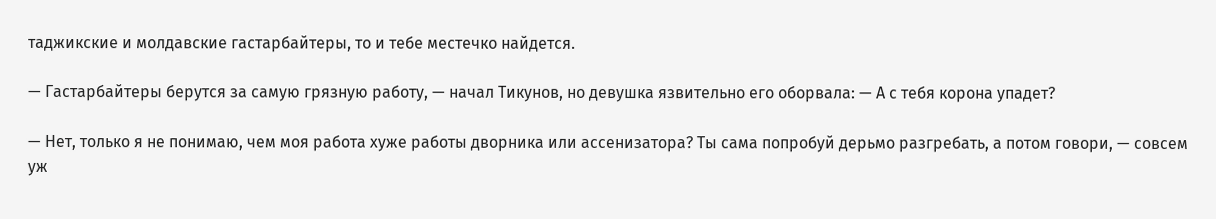таджикские и молдавские гастарбайтеры, то и тебе местечко найдется.

— Гастарбайтеры берутся за самую грязную работу, — начал Тикунов, но девушка язвительно его оборвала: — А с тебя корона упадет?

— Нет, только я не понимаю, чем моя работа хуже работы дворника или ассенизатора? Ты сама попробуй дерьмо разгребать, а потом говори, — совсем уж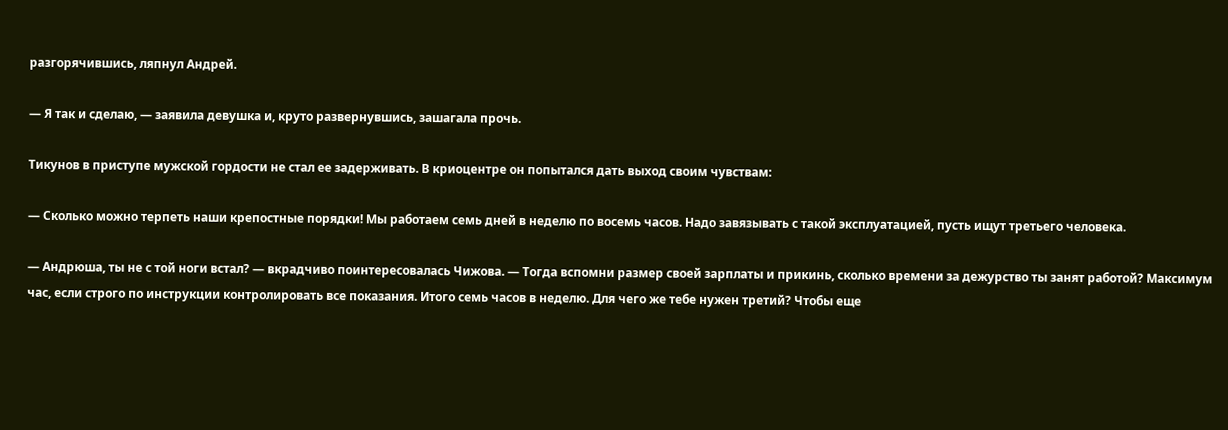разгорячившись, ляпнул Андрей.

— Я так и сделаю, — заявила девушка и, круто развернувшись, зашагала прочь.

Тикунов в приступе мужской гордости не стал ее задерживать. В криоцентре он попытался дать выход своим чувствам:

— Сколько можно терпеть наши крепостные порядки! Мы работаем семь дней в неделю по восемь часов. Надо завязывать с такой эксплуатацией, пусть ищут третьего человека.

— Андрюша, ты не с той ноги встал? — вкрадчиво поинтересовалась Чижова. — Тогда вспомни размер своей зарплаты и прикинь, сколько времени за дежурство ты занят работой? Максимум час, если строго по инструкции контролировать все показания. Итого семь часов в неделю. Для чего же тебе нужен третий? Чтобы еще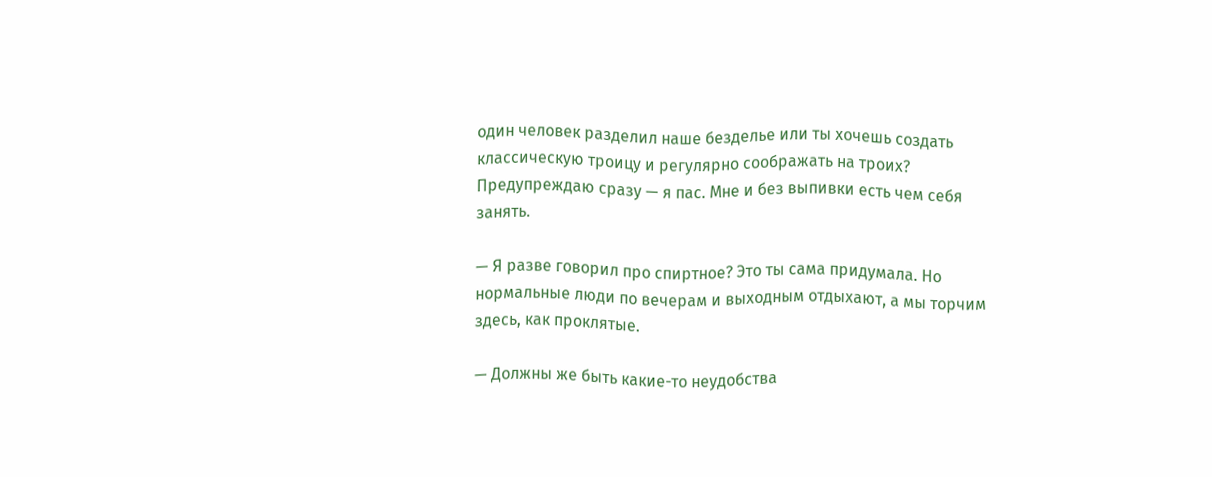один человек разделил наше безделье или ты хочешь создать классическую троицу и регулярно соображать на троих? Предупреждаю сразу — я пас. Мне и без выпивки есть чем себя занять.

— Я разве говорил про спиртное? Это ты сама придумала. Но нормальные люди по вечерам и выходным отдыхают, а мы торчим здесь, как проклятые.

— Должны же быть какие-то неудобства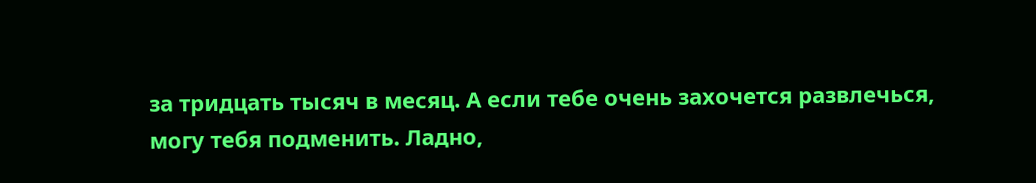за тридцать тысяч в месяц. А если тебе очень захочется развлечься, могу тебя подменить. Ладно,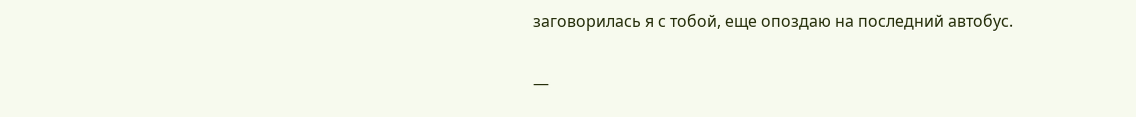заговорилась я с тобой, еще опоздаю на последний автобус.

—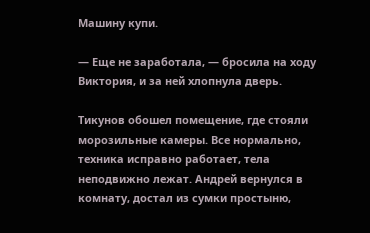Машину купи.

— Еще не заработала, — бросила на ходу Виктория, и за ней хлопнула дверь.

Тикунов обошел помещение, где стояли морозильные камеры. Все нормально, техника исправно работает, тела неподвижно лежат. Андрей вернулся в комнату, достал из сумки простыню,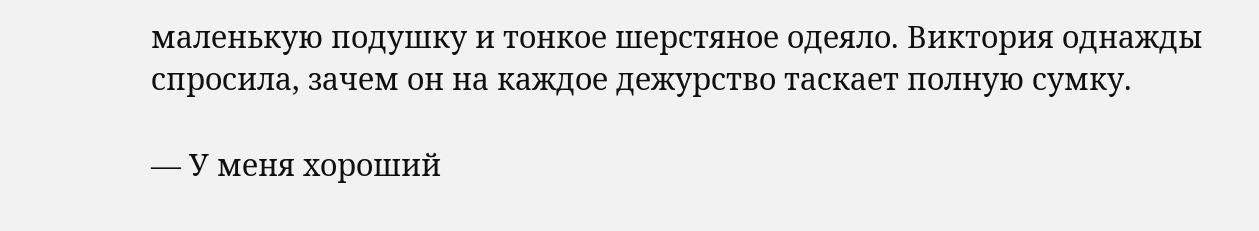маленькую подушку и тонкое шерстяное одеяло. Виктория однажды спросила, зачем он на каждое дежурство таскает полную сумку.

— У меня хороший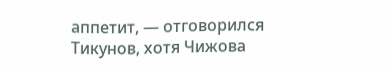аппетит, — отговорился Тикунов, хотя Чижова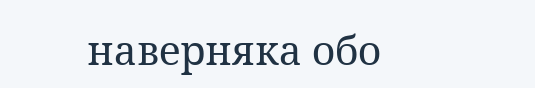наверняка обо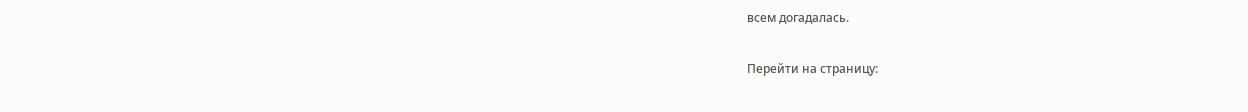всем догадалась.

Перейти на страницу: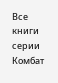Все книги серии Комбат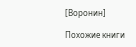[Воронин]

Похожие книги